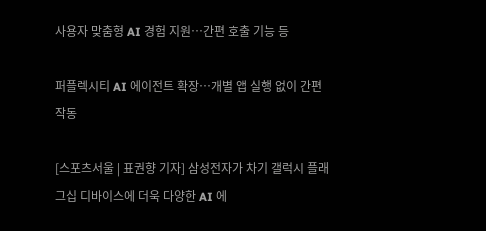사용자 맞춤형 AI 경험 지원…간편 호출 기능 등

퍼플렉시티 AI 에이전트 확장…개별 앱 실행 없이 간편 작동

[스포츠서울 | 표권향 기자] 삼성전자가 차기 갤럭시 플래그십 디바이스에 더욱 다양한 AI 에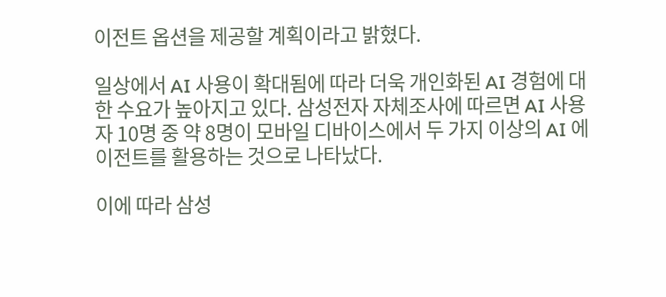이전트 옵션을 제공할 계획이라고 밝혔다.

일상에서 AI 사용이 확대됨에 따라 더욱 개인화된 AI 경험에 대한 수요가 높아지고 있다. 삼성전자 자체조사에 따르면 AI 사용자 10명 중 약 8명이 모바일 디바이스에서 두 가지 이상의 AI 에이전트를 활용하는 것으로 나타났다.

이에 따라 삼성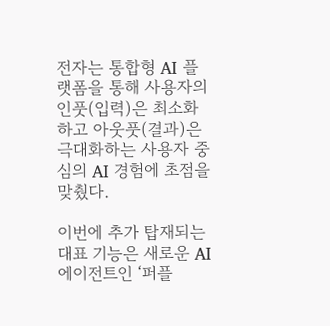전자는 통합형 AI 플랫폼을 통해 사용자의 인풋(입력)은 최소화하고 아웃풋(결과)은 극대화하는 사용자 중심의 AI 경험에 초점을 맞췄다.

이번에 추가 탑재되는 대표 기능은 새로운 AI 에이전트인 ‘퍼플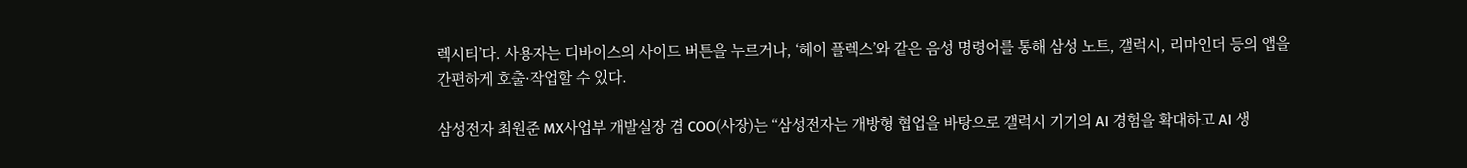렉시티’다. 사용자는 디바이스의 사이드 버튼을 누르거나, ‘헤이 플렉스’와 같은 음성 명령어를 통해 삼성 노트, 갤럭시, 리마인더 등의 앱을 간편하게 호출·작업할 수 있다.

삼성전자 최원준 MX사업부 개발실장 겸 COO(사장)는 “삼성전자는 개방형 협업을 바탕으로 갤럭시 기기의 AI 경험을 확대하고 AI 생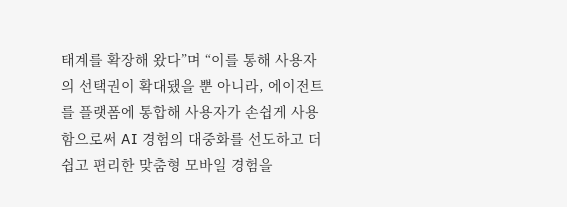태계를 확장해 왔다”며 “이를 통해 사용자의 선택권이 확대됐을 뿐 아니라, 에이전트를 플랫폼에 통합해 사용자가 손쉽게 사용함으로써 AI 경험의 대중화를 선도하고 더 쉽고 편리한 맞춤형 모바일 경험을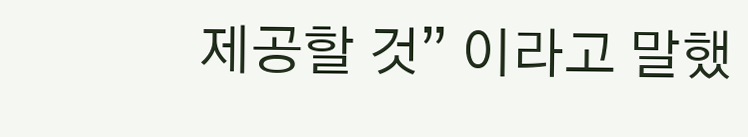제공할 것” 이라고 말했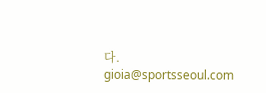다. gioia@sportsseoul.com